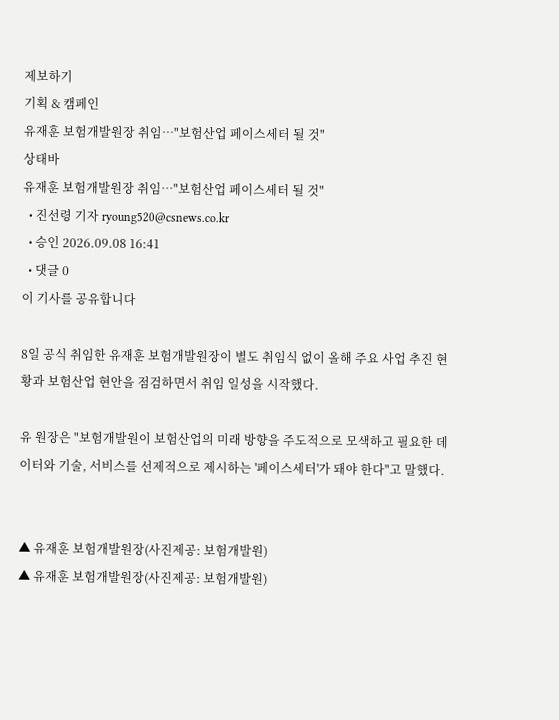제보하기
기획 & 캠페인
유재훈 보험개발원장 취임…"보험산업 페이스세터 될 것"
상태바
유재훈 보험개발원장 취임…"보험산업 페이스세터 될 것"
  • 진선령 기자 ryoung520@csnews.co.kr
  • 승인 2026.09.08 16:41
  • 댓글 0
이 기사를 공유합니다

8일 공식 취임한 유재훈 보험개발원장이 별도 취임식 없이 올해 주요 사업 추진 현황과 보험산업 현안을 점검하면서 취임 일성을 시작했다.

유 원장은 "보험개발원이 보험산업의 미래 방향을 주도적으로 모색하고 필요한 데이터와 기술, 서비스를 선제적으로 제시하는 '페이스세터'가 돼야 한다"고 말했다.


▲ 유재훈 보험개발원장(사진제공: 보험개발원)
▲ 유재훈 보험개발원장(사진제공: 보험개발원)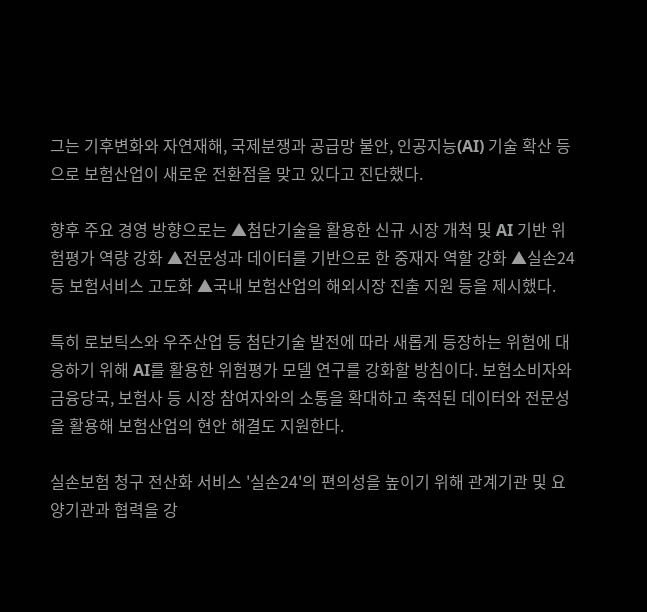그는 기후변화와 자연재해, 국제분쟁과 공급망 불안, 인공지능(AI) 기술 확산 등으로 보험산업이 새로운 전환점을 맞고 있다고 진단했다.

향후 주요 경영 방향으로는 ▲첨단기술을 활용한 신규 시장 개척 및 AI 기반 위험평가 역량 강화 ▲전문성과 데이터를 기반으로 한 중재자 역할 강화 ▲실손24 등 보험서비스 고도화 ▲국내 보험산업의 해외시장 진출 지원 등을 제시했다.

특히 로보틱스와 우주산업 등 첨단기술 발전에 따라 새롭게 등장하는 위험에 대응하기 위해 AI를 활용한 위험평가 모델 연구를 강화할 방침이다. 보험소비자와 금융당국, 보험사 등 시장 참여자와의 소통을 확대하고 축적된 데이터와 전문성을 활용해 보험산업의 현안 해결도 지원한다.

실손보험 청구 전산화 서비스 '실손24'의 편의성을 높이기 위해 관계기관 및 요양기관과 협력을 강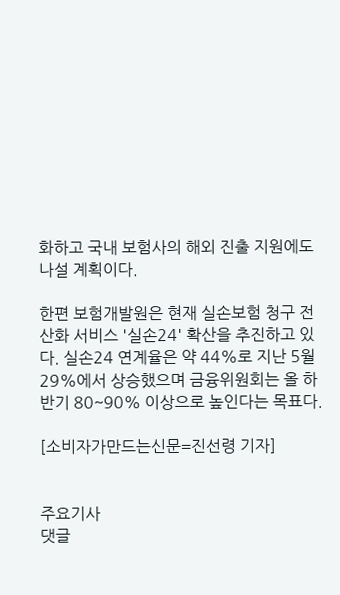화하고 국내 보험사의 해외 진출 지원에도 나설 계획이다.

한편 보험개발원은 현재 실손보험 청구 전산화 서비스 '실손24' 확산을 추진하고 있다. 실손24 연계율은 약 44%로 지난 5월 29%에서 상승했으며 금융위원회는 올 하반기 80~90% 이상으로 높인다는 목표다.

[소비자가만드는신문=진선령 기자]


주요기사
댓글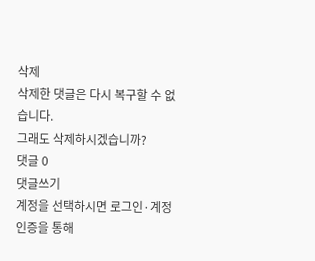삭제
삭제한 댓글은 다시 복구할 수 없습니다.
그래도 삭제하시겠습니까?
댓글 0
댓글쓰기
계정을 선택하시면 로그인·계정인증을 통해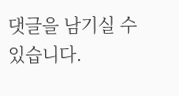댓글을 남기실 수 있습니다.